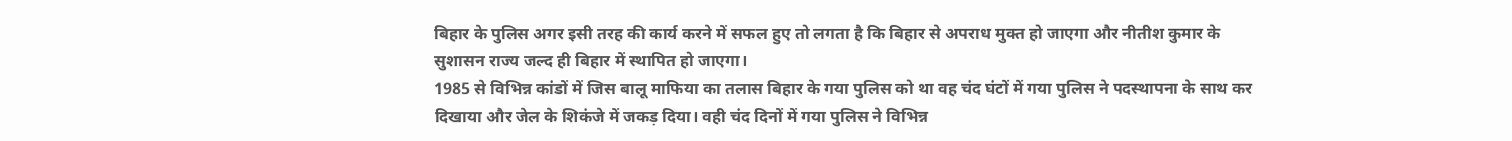बिहार के पुलिस अगर इसी तरह की कार्य करने में सफल हुए तो लगता है कि बिहार से अपराध मुक्त हो जाएगा और नीतीश कुमार के सुशासन राज्य जल्द ही बिहार में स्थापित हो जाएगा।
1985 से विभिन्न कांडों में जिस बालू माफिया का तलास बिहार के गया पुलिस को था वह चंद घंटों में गया पुलिस ने पदस्थापना के साथ कर दिखाया और जेल के शिकंजे में जकड़ दिया। वही चंद दिनों में गया पुलिस ने विभिन्न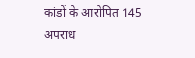कांडों के आरोपित 145 अपराध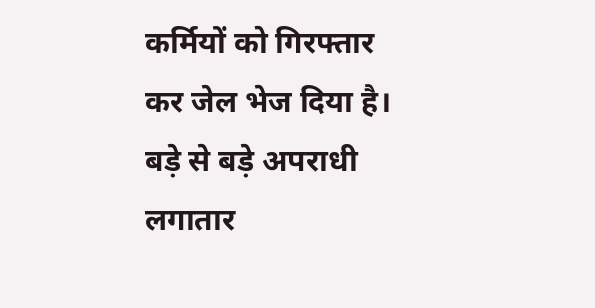कर्मियों को गिरफ्तार कर जेल भेज दिया है।
बड़े से बड़े अपराधी लगातार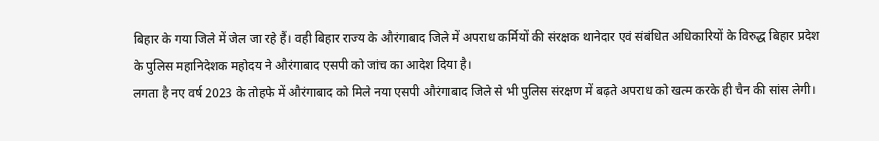बिहार के गया जिले में जेल जा रहे हैं। वही बिहार राज्य के औरंगाबाद जिले में अपराध कर्मियों की संरक्षक थानेदार एवं संबंधित अधिकारियों के विरुद्ध बिहार प्रदेश के पुलिस महानिदेशक महोदय ने औरंगाबाद एसपी को जांच का आदेश दिया है।
लगता है नए वर्ष 2023 के तोहफे में औरंगाबाद को मिले नया एसपी औरंगाबाद जिले से भी पुलिस संरक्षण में बढ़ते अपराध को खत्म करके ही चैन की सांस लेगी।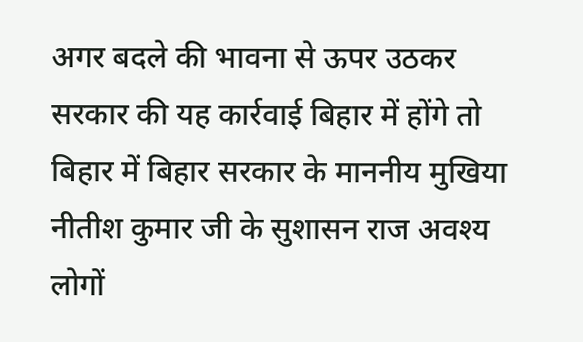अगर बदले की भावना से ऊपर उठकर सरकार की यह कार्रवाई बिहार में होंगे तो बिहार में बिहार सरकार के माननीय मुखिया नीतीश कुमार जी के सुशासन राज अवश्य लोगों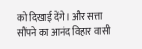को दिखाई देंगे। और सत्ता सौंपने का आनंद विहार वासी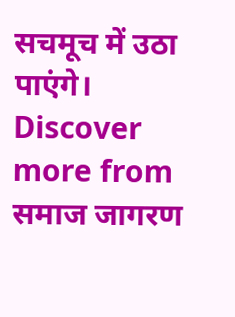सचमूच में उठा पाएंगे।
Discover more from समाज जागरण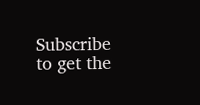Subscribe to get the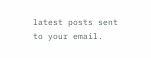latest posts sent to your email.